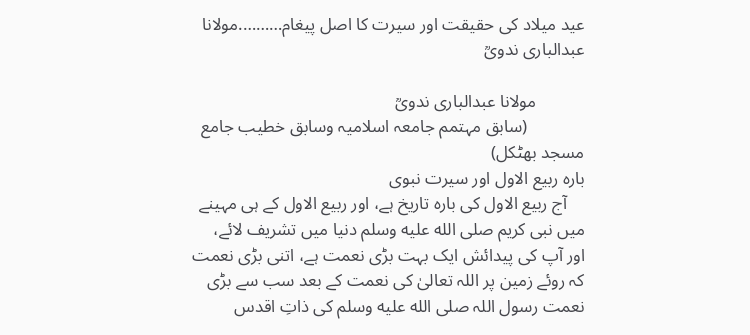عید میلاد کی حقیقت اور سیرت کا اصل پیغام……….مولانا عبدالباری ندویؒ

           مولانا عبدالباری ندویؒ
             (سابق مہتمم جامعہ اسلامیہ وسابق خطیب جامع مسجد بھٹکل)
بارہ ربیع الاول اور سیرت نبوی
    آج ربیع الاول کی بارہ تاریخ ہے، اور ربیع الاول کے ہی مہینے میں نبی کریم صلى الله عليه وسلم دنیا میں تشریف لائے، اور آپ کی پیدائش ایک بہت بڑی نعمت ہے، اتنی بڑی نعمت کہ روئے زمین پر اللہ تعالیٰ کی نعمت کے بعد سب سے بڑی نعمت رسول اللہ صلى الله عليه وسلم کی ذاتِ اقدس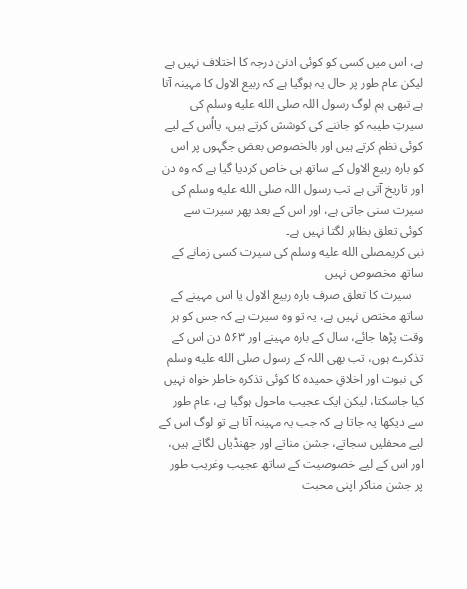ہے، اس میں کسی کو کوئی ادنیٰ درجہ کا اختلاف نہیں ہے لیکن عام طور پر حال یہ ہوگیا ہے کہ ربیع الاول کا مہینہ آتا ہے تبھی ہم لوگ رسول اللہ صلى الله عليه وسلم کی سیرتِ طیبہ کو جاننے کی کوشش کرتے ہیں، یااُس کے لیے کوئی نظم کرتے ہیں اور بالخصوص بعض جگہوں پر اس کو بارہ ربیع الاول کے ساتھ ہی خاص کردیا گیا ہے کہ وہ دن اور تاریخ آتی ہے تب رسول اللہ صلى الله عليه وسلم کی سیرت سنی جاتی ہے، اور اس کے بعد پھر سیرت سے کوئی تعلق بظاہر لگتا نہیں ہے۔
نبی کریمصلى الله عليه وسلم کی سیرت کسی زمانے کے ساتھ مخصوص نہیں
    سیرت کا تعلق صرف بارہ ربیع الاول یا اس مہینے کے ساتھ مختص نہیں ہے، یہ تو وہ سیرت ہے کہ جس کو ہر وقت پڑھا جائے، سال کے بارہ مہینے اور ۵۶۳ دن اس کے تذکرے ہوں، تب بھی اللہ کے رسول صلى الله عليه وسلم کی نبوت اور اخلاقِ حمیدہ کا کوئی تذکرہ خاطر خواہ نہیں کیا جاسکتا، لیکن ایک عجیب ماحول ہوگیا ہے، عام طور سے دیکھا یہ جاتا ہے کہ جب یہ مہینہ آتا ہے تو لوگ اس کے لیے محفلیں سجاتے، جشن مناتے اور جھنڈیاں لگاتے ہیں، اور اس کے لیے خصوصیت کے ساتھ عجیب وغریب طور پر جشن مناکر اپنی محبت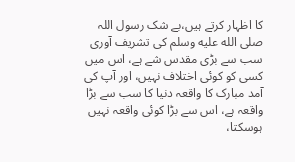کا اظہار کرتے ہیں،بے شک رسول اللہ صلى الله عليه وسلم کی تشریف آوری سب سے بڑی مقدس شے ہے، اس میں کسی کو کوئی اختلاف نہیں، اور آپ کی آمد مبارک کا واقعہ دنیا کا سب سے بڑا واقعہ ہے، اس سے بڑا کوئی واقعہ نہیں ہوسکتا،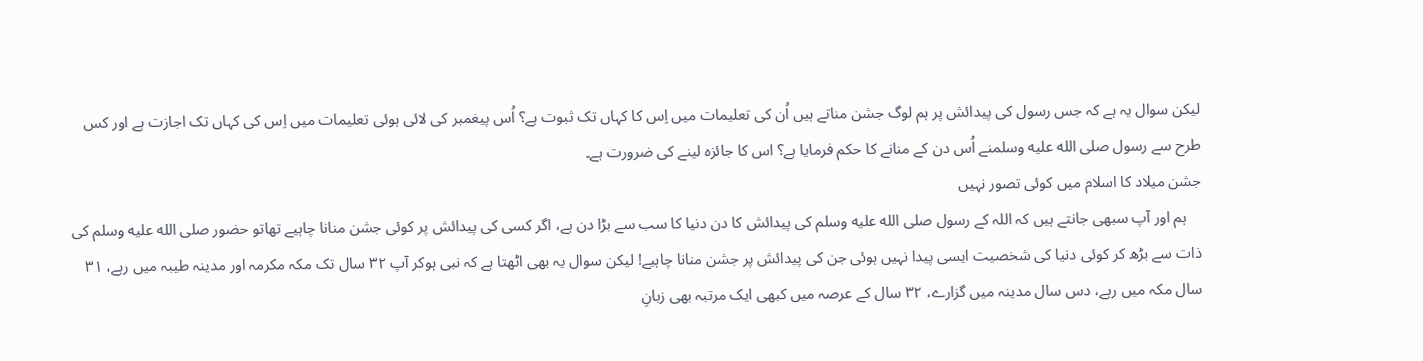لیکن سوال یہ ہے کہ جس رسول کی پیدائش پر ہم لوگ جشن مناتے ہیں اُن کی تعلیمات میں اِس کا کہاں تک ثبوت ہے؟ اُس پیغمبر کی لائی ہوئی تعلیمات میں اِس کی کہاں تک اجازت ہے اور کس طرح سے رسول صلى الله عليه وسلمنے اُس دن کے منانے کا حکم فرمایا ہے؟ اس کا جائزہ لینے کی ضرورت ہے۔
جشن میلاد کا اسلام میں کوئی تصور نہیں
    ہم اور آپ سبھی جانتے ہیں کہ اللہ کے رسول صلى الله عليه وسلم کی پیدائش کا دن دنیا کا سب سے بڑا دن ہے، اگر کسی کی پیدائش پر کوئی جشن منانا چاہیے تھاتو حضور صلى الله عليه وسلم کی ذات سے بڑھ کر کوئی دنیا کی شخصیت ایسی پیدا نہیں ہوئی جن کی پیدائش پر جشن منانا چاہیے! لیکن سوال یہ بھی اٹھتا ہے کہ نبی ہوکر آپ ۳۲ سال تک مکہ مکرمہ اور مدینہ طیبہ میں رہے، ۳۱ سال مکہ میں رہے، دس سال مدینہ میں گزارے، ۳۲ سال کے عرصہ میں کبھی ایک مرتبہ بھی زبانِ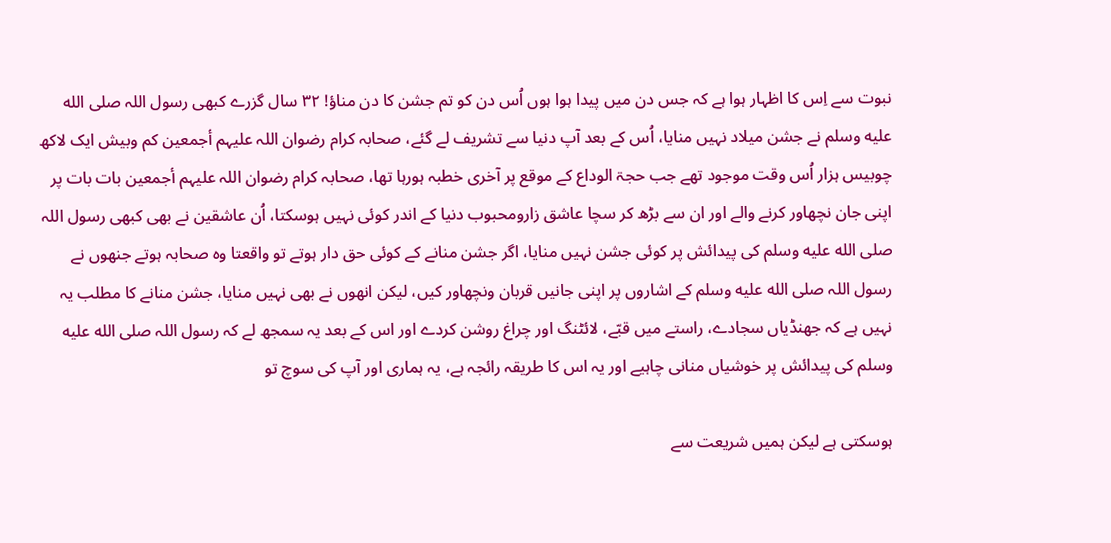نبوت سے اِس کا اظہار ہوا ہے کہ جس دن میں پیدا ہوا ہوں اُس دن کو تم جشن کا دن مناؤ! ۳۲ سال گزرے کبھی رسول اللہ صلى الله عليه وسلم نے جشن میلاد نہیں منایا، اُس کے بعد آپ دنیا سے تشریف لے گئے، صحابہ کرام رضوان اللہ علیہم أجمعین کم وبیش ایک لاکھ چوبیس ہزار اُس وقت موجود تھے جب حجۃ الوداع کے موقع پر آخری خطبہ ہورہا تھا، صحابہ کرام رضوان اللہ علیہم أجمعین بات بات پر اپنی جان نچھاور کرنے والے اور ان سے بڑھ کر سچا عاشق زارومحبوب دنیا کے اندر کوئی نہیں ہوسکتا، اُن عاشقین نے بھی کبھی رسول اللہ صلى الله عليه وسلم کی پیدائش پر کوئی جشن نہیں منایا، اگر جشن منانے کے کوئی حق دار ہوتے تو واقعتا وہ صحابہ ہوتے جنھوں نے رسول اللہ صلى الله عليه وسلم کے اشاروں پر اپنی جانیں قربان ونچھاور کیں، لیکن انھوں نے بھی نہیں منایا، جشن منانے کا مطلب یہ نہیں ہے کہ جھنڈیاں سجادے، راستے میں قبّے، لائٹنگ اور چراغ روشن کردے اور اس کے بعد یہ سمجھ لے کہ رسول اللہ صلى الله عليه وسلم کی پیدائش پر خوشیاں منانی چاہیے اور یہ اس کا طریقہ رائجہ ہے، یہ ہماری اور آپ کی سوچ تو

ہوسکتی ہے لیکن ہمیں شریعت سے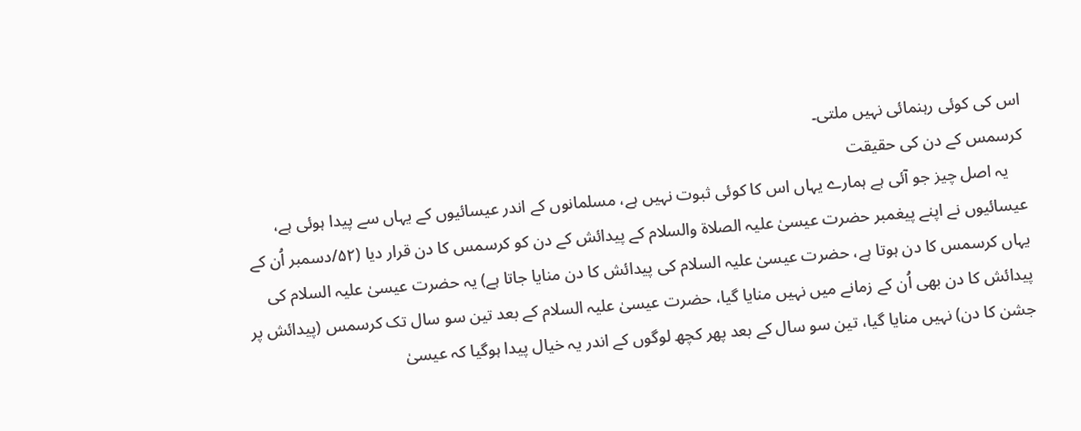اس کی کوئی رہنمائی نہیں ملتی۔
کرسمس کے دن کی حقیقت
    یہ اصل چیز جو آئی ہے ہمارے یہاں اس کا کوئی ثبوت نہیں ہے، مسلمانوں کے اندر عیسائیوں کے یہاں سے پیدا ہوئی ہے، عیسائیوں نے اپنے پیغمبر حضرت عیسیٰ علیہ الصلاۃ والسلام کے پیدائش کے دن کو کرسمس کا دن قرار دیا (۵۲/دسمبر اُن کے یہاں کرسمس کا دن ہوتا ہے، حضرت عیسیٰ علیہ السلام کی پیدائش کا دن منایا جاتا ہے) یہ حضرت عیسیٰ علیہ السلام کی پیدائش کا دن بھی اُن کے زمانے میں نہیں منایا گیا، حضرت عیسیٰ علیہ السلام کے بعد تین سو سال تک کرسمس (پیدائش پر جشن کا دن) نہیں منایا گیا، تین سو سال کے بعد پھر کچھ لوگوں کے اندر یہ خیال پیدا ہوگیا کہ عیسیٰ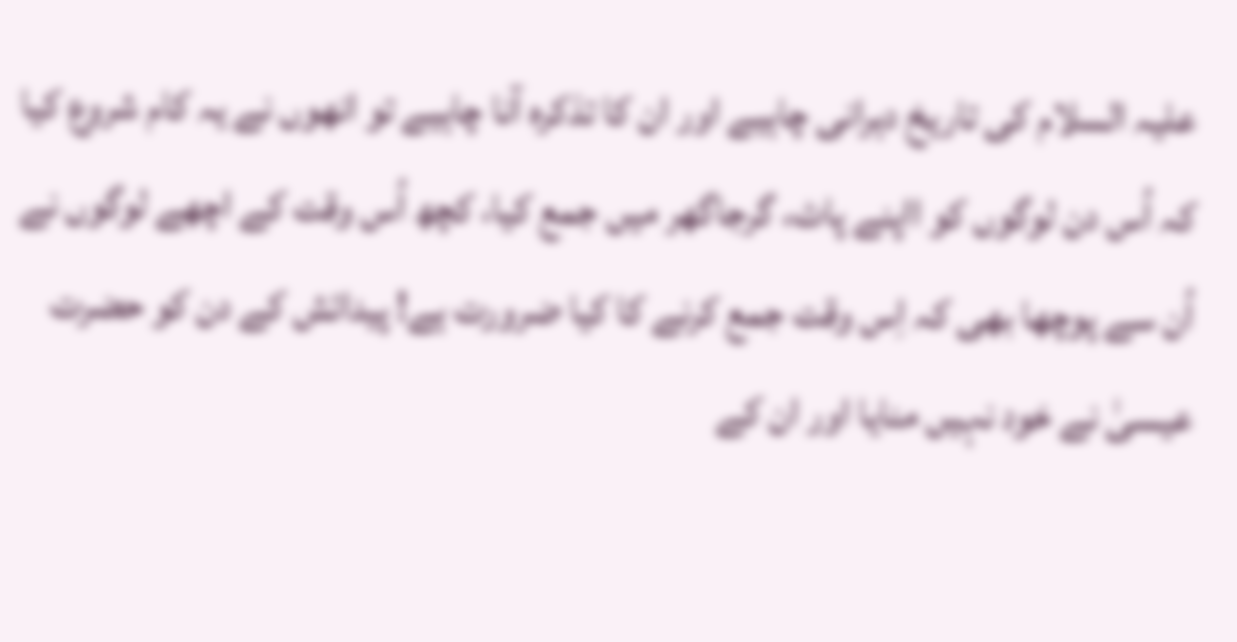علیہ السلام کی تاریخ دہرانی چاہیے اور ان کا تذکرہ آنا چاہیے تو انھوں نے یہ کام شروع کیا کہ اُس دن لوگوں کو ااپنے پاٹ، گرجاگھر میں جمع کیا، کچھ اُس وقت کے اچھے لوگوں نے اُن سے پوچھا بھی کہ اِس وقت جمع کرنے کا کیا ضرورت ہے! پیدائش کے دن کو حضرت عیسیٰ نے خود نہیں منایا اور ان کے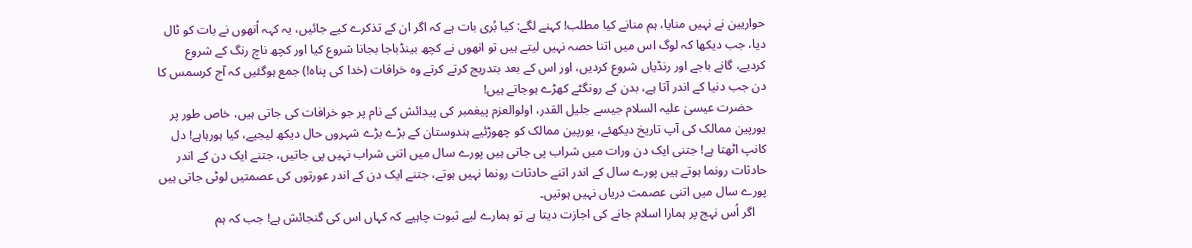حواریین نے نہیں منایا، ہم منانے کیا مطلب! کہنے لگے: کیا بُری بات ہے کہ اگر ان کے تذکرے کیے جائیں، یہ کہہ اُنھوں نے بات کو ٹال دیا، جب دیکھا کہ لوگ اس میں اتنا حصہ نہیں لیتے ہیں تو انھوں نے کچھ بینڈباجا بجانا شروع کیا اور کچھ ناچ رنگ کے شروع کردیے، گانے باجے اور رنڈیاں شروع کردیں، اور اس کے بعد بتدریج کرتے کرتے وہ خرافات (خدا کی پناہ!) جمع ہوگئیں کہ آج کرسمس کا دن جب دنیا کے اندر آتا ہے، بدن کے رونگٹے کھڑے ہوجاتے ہیں!
    حضرت عیسیٰ علیہ السلام جیسے جلیل القدر، اولوالعزم پیغمبر کی پیدائش کے نام پر جو خرافات کی جاتی ہیں، خاص طور پر یورپین ممالک کی آپ تاریخ دیکھئے، یورپین ممالک کو چھوڑئیے ہندوستان کے بڑے بڑے شہروں حال دیکھ لیجیے، کیا ہورہاہے! دل کانپ اٹھتا ہے! جتنی ایک دن ورات میں شراب پی جاتی ہیں پورے سال میں اتنی شراب نہیں پی جاتیں، جتنے ایک دن کے اندر حادثات رونما ہوتے ہیں پورے سال کے اندر اتنے حادثات رونما نہیں ہوتے، جتنے ایک دن کے اندر عورتوں کی عصمتیں لوٹی جاتی ہیں پورے سال میں اتنی عصمت دریاں نہیں ہوتیں۔
    اگر اُس نہج پر ہمارا اسلام جانے کی اجازت دیتا ہے تو ہمارے لیے ثبوت چاہیے کہ کہاں اس کی گنجائش ہے! جب کہ ہم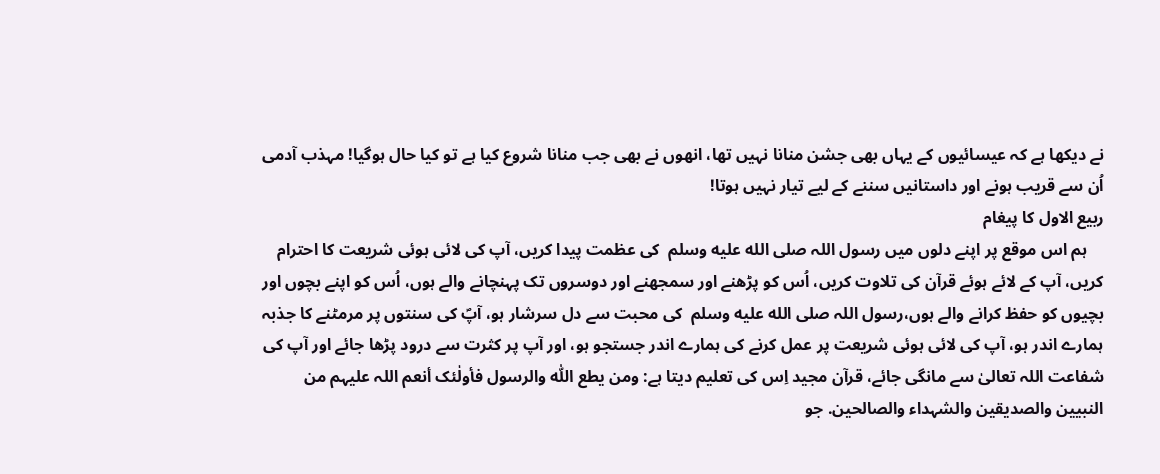نے دیکھا ہے کہ عیسائیوں کے یہاں بھی جشن منانا نہیں تھا، انھوں نے بھی جب منانا شروع کیا ہے تو کیا حال ہوگیا! مہذب آدمی اُن سے قریب ہونے اور داستانیں سننے کے لیے تیار نہیں ہوتا!
ربیع الاول کا پیغام
    ہم اس موقع پر اپنے دلوں میں رسول اللہ صلى الله عليه وسلم  کی عظمت پیدا کریں، آپ کی لائی ہوئی شریعت کا احترام کریں، آپ کے لائے ہوئے قرآن کی تلاوت کریں، اُس کو پڑھنے اور سمجھنے اور دوسروں تک پہنچانے والے ہوں، اُس کو اپنے بچوں اور بچیوں کو حفظ کرانے والے ہوں،رسول اللہ صلى الله عليه وسلم  کی محبت سے دل سرشار ہو، آپؐ کی سنتوں پر مرمٹنے کا جذبہ ہمارے اندر ہو، آپ کی لائی ہوئی شریعت پر عمل کرنے کی ہمارے اندر جستجو ہو، اور آپ پر کثرت سے درود پڑھا جائے اور آپ کی شفاعت اللہ تعالیٰ سے مانگی جائے، قرآن مجید اِس کی تعلیم دیتا ہے: ومن یطع اللّٰہ والرسول فأولٰئک أنعم اللہ علیہم من النبیین والصدیقین والشہداء والصالحین. جو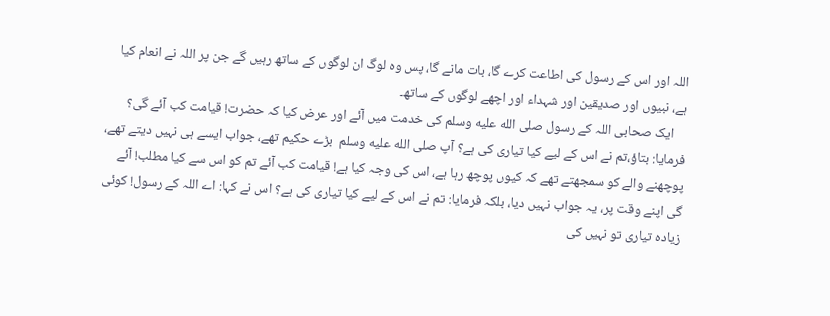اللہ اور اس کے رسول کی اطاعت کرے گا، بات مانے گا، پس وہ لوگ ان لوگوں کے ساتھ رہیں گے جن پر اللہ نے انعام کیا ہے، نبیوں اور صدیقین اور شہداء اور اچھے لوگوں کے ساتھ۔
    ایک صحابی اللہ کے رسول صلى الله عليه وسلم کی خدمت میں آئے اور عرض کیا کہ حضرت! قیامت کب آئے گی؟ فرمایا: بتاؤ،تم نے اس کے لیے کیا تیاری کی ہے؟ آپ صلى الله عليه وسلم  بڑے حکیم تھے، جواب ایسے ہی نہیں دیتے تھے، پوچھنے والے کو سمجھتے تھے کہ کیوں پوچھ رہا ہے، اس کی وجہ کیا ہے! قیامت کب آئے تم کو اس سے کیا مطلب! آئے گی اپنے وقت پر، یہ جواب نہیں دیا، بلکہ فرمایا: تم نے اس کے لیے کیا تیاری کی ہے؟ اس نے کہا: اے اللہ کے رسول! کوئی زیادہ تیاری تو نہیں کی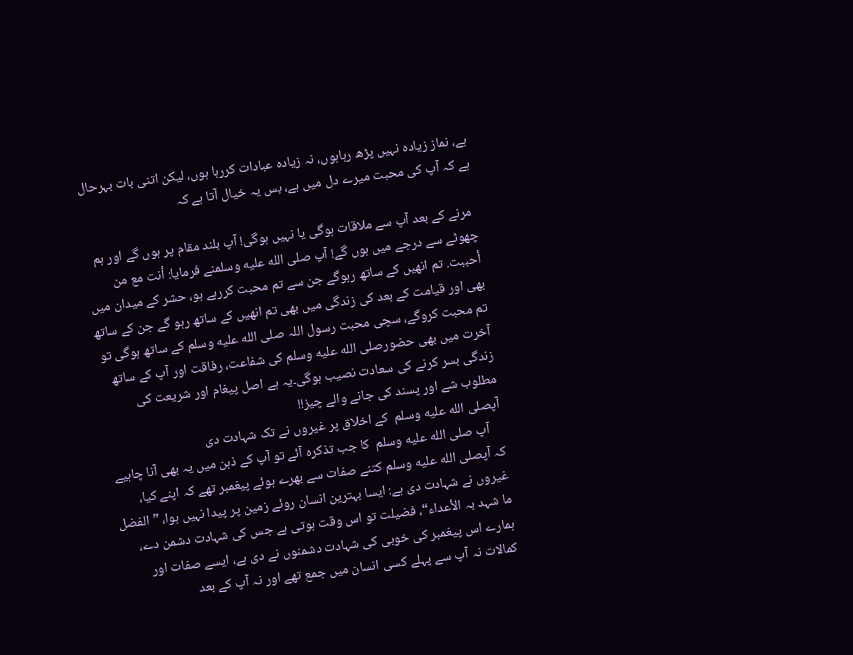ہے، نماز زیادہ نہیں پڑھ رہاہوں، نہ زیادہ عبادات کررہا ہوں، لیکن اتنی بات بہرحال ہے کہ آپ کی محبت میرے دل میں ہے، بس یہ خیال آتا ہے کہ

 مرنے کے بعد آپ سے ملاقات ہوگی یا نہیں ہوگی! آپ بلند مقام پر ہوں گے اور ہم چھوٹے سے درجے میں ہوں گے! آپ صلى الله عليه وسلمنے فرمایا: أنت مع من أحببت. تم انھیں کے ساتھ رہوگے جن سے تم محبت کررہے ہو، حشر کے میدان میں بھی اور قیامت کے بعد کی زندگی میں بھی تم انھیں کے ساتھ رہو گے جن کے ساتھ تم محبت کروگے، سچی محبت رسول اللہ صلى الله عليه وسلم کے ساتھ ہوگی تو آخرت میں بھی حضورصلى الله عليه وسلم کی شفاعت، رفاقت اور آپ کے ساتھ زندگی بسر کرنے کی سعادت نصیب ہوگی۔یہ ہے اصل پیغام اور شریعت کی مطلوب شے اور پسند کی جانے والے چیز!!
آپصلى الله عليه وسلم  کے اخلاق پر غیروں نے تک شہادت دی
    آپ صلى الله عليه وسلم  کا جب تذکرہ آئے تو آپ کے ذہن میں یہ بھی آنا چاہیے کہ آپصلى الله عليه وسلم کتنے صفات سے بھرے ہوئے پیغمبر تھے کہ اپنے کیا، غیروں نے شہادت دی ہے: ایسا بہترین انسان روئے زمین پر پیدا نہیں ہوا، ”الفضل ما شہد بہ الأعداء“، فضیلت تو اس وقت ہوتی ہے جس کی شہادت دشمن دے، ہمارے اس پیغمبر کی خوبی کی شہادت دشمنوں نے دی ہے، ایسے صفات اور کمالات نہ آپ سے پہلے کسی انسان میں جمع تھے اور نہ آپ کے بعد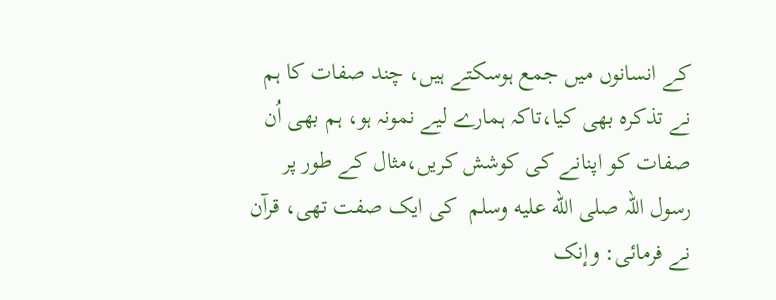کے انسانوں میں جمع ہوسکتے ہیں، چند صفات کا ہم نے تذکرہ بھی کیا،تاکہ ہمارے لیے نمونہ ہو، ہم بھی اُن صفات کو اپنانے کی کوشش کریں،مثال کے طور پر  رسول اللہ صلى الله عليه وسلم  کی ایک صفت تھی، قرآن نے فرمائی: وإنک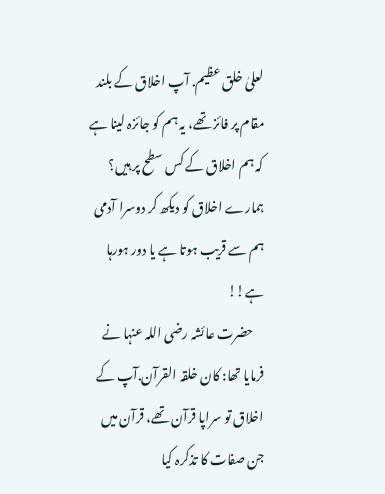لعلیٰ خلق عظیم. آپ اخلاق کے بلند مقام پر فائز تھے، یہ ہم کو جائزہ لینا ہے کہ ہم اخلاق کے کس سطح پر ہیں؟ ہمارے اخلاق کو دیکھ کر دوسرا آدمی ہم سے قریب ہوتا ہے یا دور ہورہا ہے!!
    حضرت عائشہ رضی اللہ عنہا نے فرمایا تھا: کان خلقہ القرآن.آپ کے اخلاق تو سراپا قرآن تھے، قرآن میں جن صفات کا تذکرہ کیا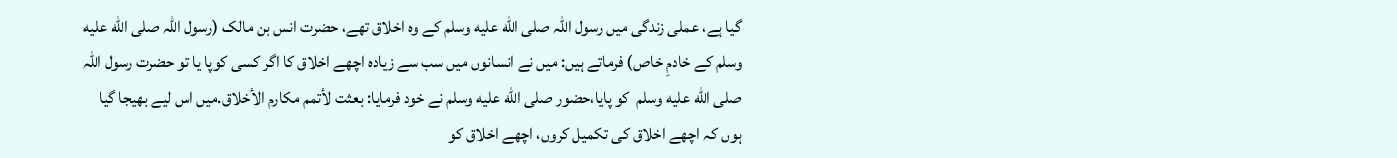گیا ہے، عملی زندگی میں رسول اللہ صلى الله عليه وسلم کے وہ اخلاق تھے، حضرت انس بن مالک (رسول اللہ صلى الله عليه وسلم کے خادمِ خاص) فرماتے ہیں: میں نے انسانوں میں سب سے زیادہ اچھے اخلاق کا اگر کسی کوپا یا تو حضرت رسول اللہ صلى الله عليه وسلم  کو پایا،حضور صلى الله عليه وسلم نے خود فرمایا: بعثت لأتمم مکارم الأخلاق.میں اس لیے بھیجا گیا ہوں کہ اچھے اخلاق کی تکمیل کروں، اچھے اخلاق کو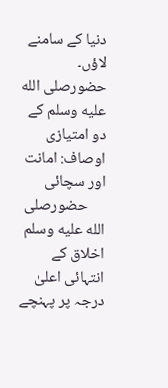دنیا کے سامنے لاؤں۔
حضورصلى الله عليه وسلم کے دو امتیازی اوصاف: امانت اور سچائی
     حضورصلى الله عليه وسلم  اخلاق کے انتہائی اعلیٰ درجہ پر پہنچے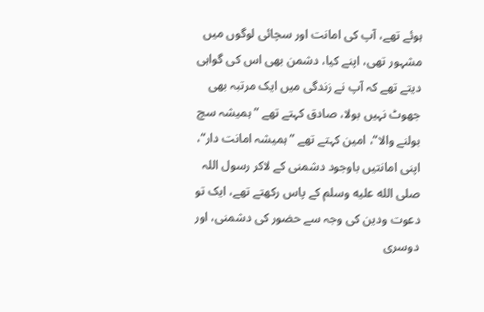ہوئے تھے، آپ کی امانت اور سچائی لوگوں میں مشہور تھی، اپنے کیا، دشمن بھی اس کی گواہی دیتے تھے کہ آپ نے زندگی میں ایک مرتبہ بھی جھوٹ نہیں بولا، صادق کہتے تھے ”ہمیشہ سچ بولنے والا“، امین کہتے تھے ”ہمیشہ امانت دار“، اپنی امانتیں باوجود دشمنی کے لاکر رسول اللہ صلى الله عليه وسلم کے پاس رکھتے تھے، ایک تو دعوت ودین کی وجہ سے حضور کی دشمنی، اور دوسری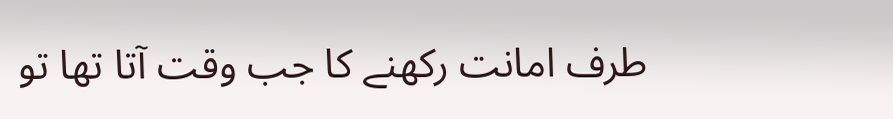طرف امانت رکھنے کا جب وقت آتا تھا تو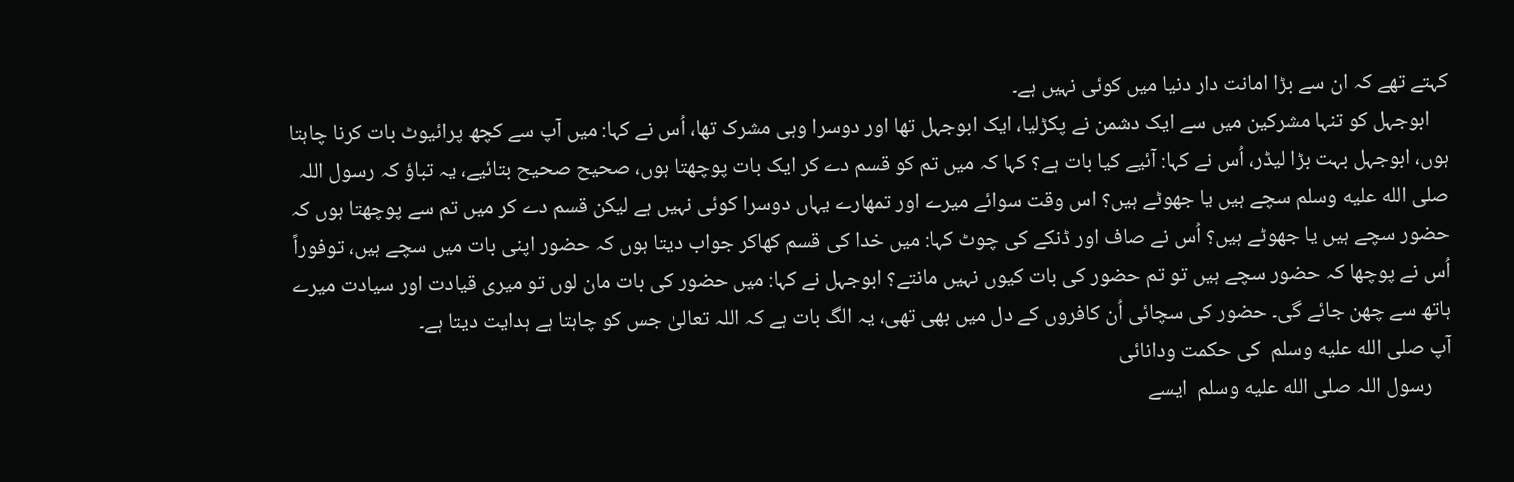کہتے تھے کہ ان سے بڑا امانت دار دنیا میں کوئی نہیں ہے۔
    ابوجہل کو تنہا مشرکین میں سے ایک دشمن نے پکڑلیا، ایک ابوجہل تھا اور دوسرا وہی مشرک تھا، اُس نے کہا: میں آپ سے کچھ پرائیوٹ بات کرنا چاہتا ہوں، ابوجہل بہت بڑا لیڈر، اُس نے کہا: آئیے کیا بات ہے؟ کہا کہ میں تم کو قسم دے کر ایک بات پوچھتا ہوں، صحیح صحیح بتائیے، یہ تباؤ کہ رسول اللہ صلى الله عليه وسلم سچے ہیں یا جھوٹے ہیں؟ اس وقت سوائے میرے اور تمھارے یہاں دوسرا کوئی نہیں ہے لیکن قسم دے کر میں تم سے پوچھتا ہوں کہ حضور سچے ہیں یا جھوٹے ہیں؟ اُس نے صاف اور ڈنکے کی چوٹ کہا: میں خدا کی قسم کھاکر جواب دیتا ہوں کہ حضور اپنی بات میں سچے ہیں، توفوراً اُس نے پوچھا کہ حضور سچے ہیں تو تم حضور کی بات کیوں نہیں مانتے؟ ابوجہل نے کہا: میں حضور کی بات مان لوں تو میری قیادت اور سیادت میرے ہاتھ سے چھن جائے گی۔ حضور کی سچائی اُن کافروں کے دل میں بھی تھی، یہ الگ بات ہے کہ اللہ تعالیٰ جس کو چاہتا ہے ہدایت دیتا ہے۔
آپ صلى الله عليه وسلم  کی حکمت ودانائی
    رسول اللہ صلى الله عليه وسلم  ایسے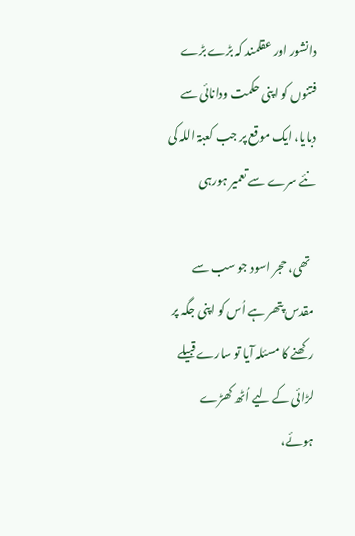دانشور اور عقلمند کہ بڑے بڑے فتنوں کو اپنی حکمت ودانائی سے دبایا، ایک موقع پر جب کعبۃ اللہ کی نئے سرے سے تعمیر ہورہی

  تھی، حجر اسود جو سب سے مقدس پتھر ہے اُس کو اپنی جگہ پر رکھنے کا مسئلہ آیا تو سارے قبیلے لڑائی کے لیے اُٹھ کھڑے ہوئے،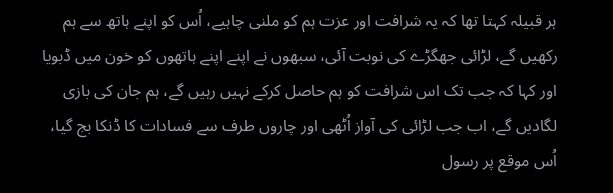ہر قبیلہ کہتا تھا کہ یہ شرافت اور عزت ہم کو ملنی چاہیے، اُس کو اپنے ہاتھ سے ہم رکھیں گے، لڑائی جھگڑے کی نوبت آئی، سبھوں نے اپنے اپنے ہاتھوں کو خون میں ڈبویا اور کہا کہ جب تک اس شرافت کو ہم حاصل کرکے نہیں رہیں گے، ہم جان کی بازی لگادیں گے، اب جب لڑائی کی آواز اُٹھی اور چاروں طرف سے فسادات کا ڈنکا بج گیا، اُس موقع پر رسول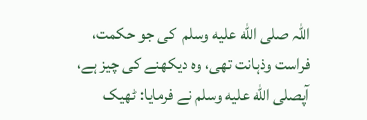اللہ صلى الله عليه وسلم  کی جو حکمت، فراست وذہانت تھی، وہ دیکھنے کی چیز ہے، آپصلى الله عليه وسلم نے فرمایا: ٹھیک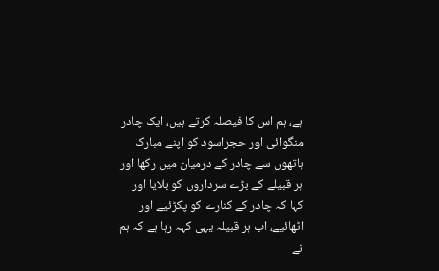ہے، ہم اس کا فیصلہ کرتے ہیں، ایک چادر منگوائی اور حجراسود کو اپنے مبارک ہاتھوں سے چادر کے درمیان میں رکھا اور ہر قبیلے کے بڑے سرداروں کو بلایا اور کہا کہ چادر کے کنارے کو پکڑئیے اور اٹھائیے، اب ہر قبیلہ یہی کہہ رہا ہے کہ ہم نے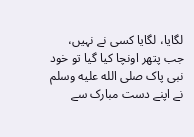لگایا، لگایا کسی نے نہیں، جب پتھر اونچا کیا گیا تو خود نبی پاک صلى الله عليه وسلم نے اپنے دست مبارک سے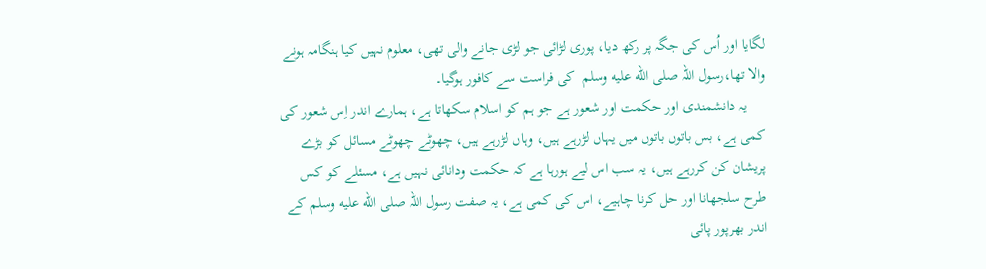لگایا اور اُس کی جگہ پر رکھ دیا، پوری لڑائی جو لڑی جانے والی تھی، معلوم نہیں کیا ہنگامہ ہونے والا تھا،رسول اللہ صلى الله عليه وسلم  کی فراست سے کافور ہوگیا۔
     یہ دانشمندی اور حکمت اور شعور ہے جو ہم کو اسلام سکھاتا ہے، ہمارے اندر اِس شعور کی کمی ہے، بس باتوں باتوں میں یہاں لڑرہے ہیں، وہاں لڑرہے ہیں، چھوٹے چھوٹے مسائل کو بڑے پریشان کن کررہے ہیں، یہ سب اس لیے ہورہا ہے کہ حکمت ودانائی نہیں ہے، مسئلے کو کس طرح سلجھانا اور حل کرنا چاہیے، اس کی کمی ہے، یہ صفت رسول اللہ صلى الله عليه وسلم کے اندر بھرپور پائی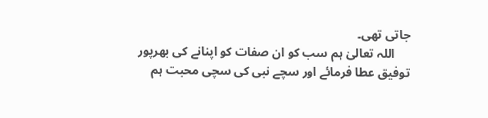جاتی تھی۔
     اللہ تعالیٰ ہم سب کو ان صفات کو اپنانے کی بھرپور توفیق عطا فرمائے اور سچے نبی کی سچی محبت ہم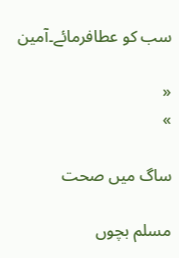سب کو عطافرمائے۔آمین

«
»

ساگ میں صحت

مسلم بچوں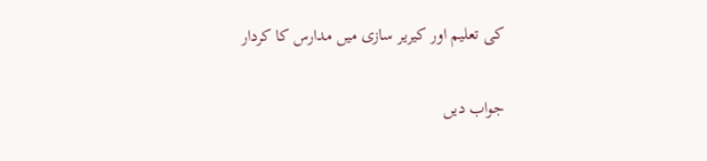کی تعلیم اور کیریر سازی میں مدارس کا کردار

جواب دیں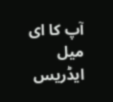آپ کا ای میل ایڈریس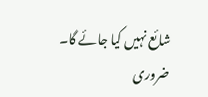شائع نہیں کیا جائے گا۔ ضروری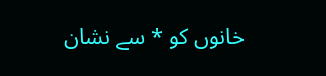خانوں کو * سے نشان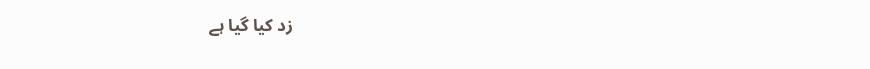زد کیا گیا ہے